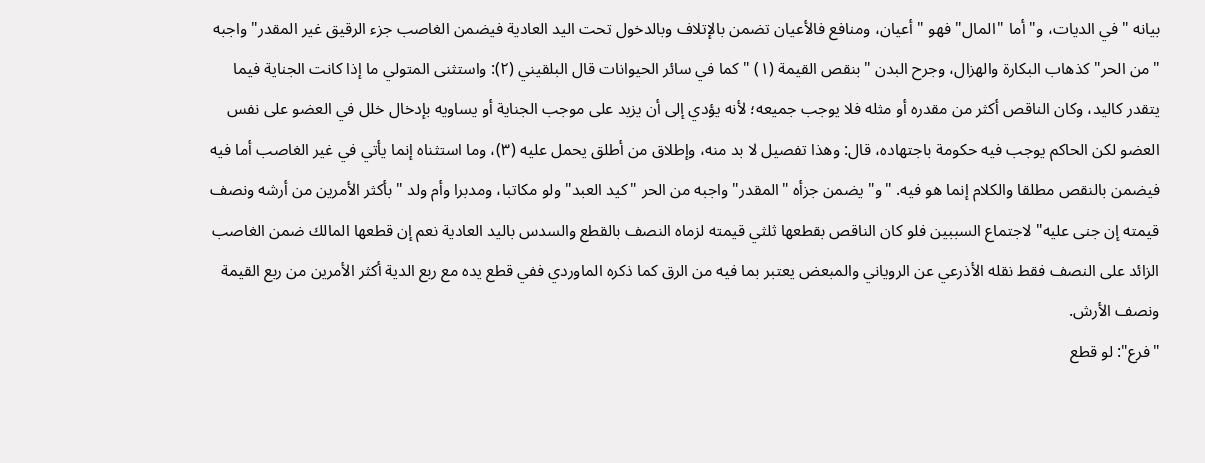بيانه "في الديات، و" أما "المال" فهو "أعيان، ومنافع فالأعيان تضمن بالإتلاف وبالدخول تحت اليد العادية فيضمن الغاصب جزء الرقيق غير المقدر" واجبه "من الحر" كذهاب البكارة والهزال، وجرح البدن "بنقص القيمة (١) " كما في سائر الحيوانات قال البلقيني (٢): واستثنى المتولي ما إذا كانت الجناية فيما يتقدر كاليد، وكان الناقص أكثر من مقدره أو مثله فلا يوجب جميعه؛ لأنه يؤدي إلى أن يزيد على موجب الجناية أو يساويه بإدخال خلل في العضو على نفس العضو لكن الحاكم يوجب فيه حكومة باجتهاده، قال: وهذا تفصيل لا بد منه، وإطلاق من أطلق يحمل عليه (٣)، وما استثناه إنما يأتي في غير الغاصب أما فيه فيضمن بالنقص مطلقا والكلام إنما هو فيه. "و" يضمن جزأه "المقدر" واجبه من الحر "كيد العبد" ولو مكاتبا، ومدبرا وأم ولد "بأكثر الأمرين من أرشه ونصف قيمته إن جنى عليه" لاجتماع السببين فلو كان الناقص بقطعها ثلثي قيمته لزماه النصف بالقطع والسدس باليد العادية نعم إن قطعها المالك ضمن الغاصب الزائد على النصف فقط نقله الأذرعي عن الروياني والمبعض يعتبر بما فيه من الرق كما ذكره الماوردي ففي قطع يده مع ربع الدية أكثر الأمرين من ربع القيمة ونصف الأرش.
"فرع": لو قطع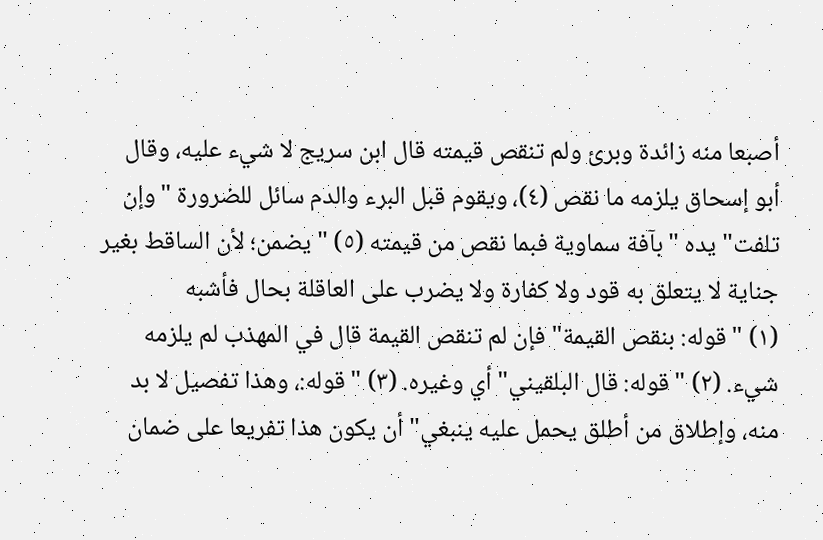أصبعا منه زائدة وبرئ ولم تنقص قيمته قال ابن سريج لا شيء عليه، وقال أبو إسحاق يلزمه ما نقص (٤)، ويقوم قبل البرء والدم سائل للضرورة "وإن تلفت" يده "بآفة سماوية فبما نقص من قيمته (٥) " يضمن؛ لأن الساقط بغير جناية لا يتعلق به قود ولا كفارة ولا يضرب على العاقلة بحال فأشبه
(١) "قوله: بنقص القيمة" فإن لم تنقص القيمة قال في المهذب لم يلزمه شيء. (٢) "قوله: قال البلقيني" أي وغيره. (٣) "قوله:، وهذا تفصيل لا بد منه، وإطلاق من أطلق يحمل عليه ينبغي" أن يكون هذا تفريعا على ضمان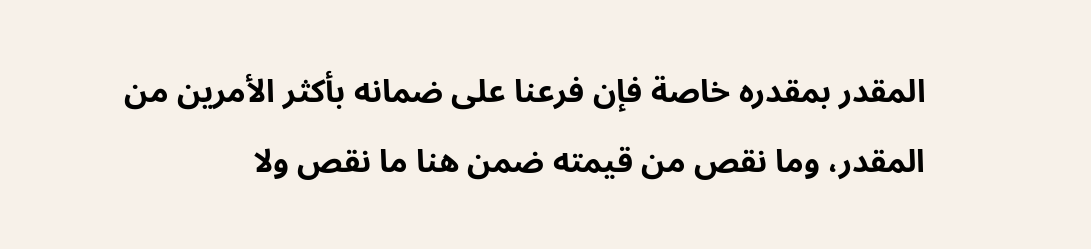المقدر بمقدره خاصة فإن فرعنا على ضمانه بأكثر الأمرين من المقدر، وما نقص من قيمته ضمن هنا ما نقص ولا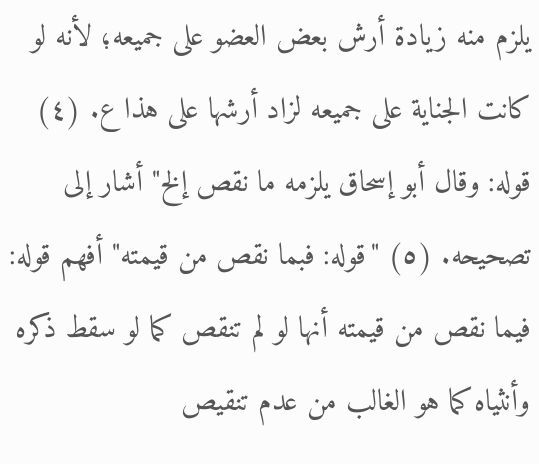يلزم منه زيادة أرش بعض العضو على جميعه؛ لأنه لو كانت الجناية على جميعه لزاد أرشها على هذا ع. (٤) قوله: وقال أبو إسحاق يلزمه ما نقص إلخ" أشار إلى تصحيحه. (٥) "قوله: فبما نقص من قيمته" أفهم قوله: فيما نقص من قيمته أنها لو لم تنقص كما لو سقط ذكره وأنثياه كما هو الغالب من عدم تنقيص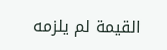القيمة لم يلزمه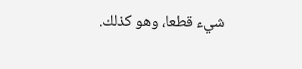شيء قطعا، وهو كذلك.